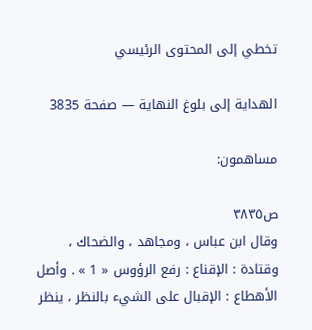تخطي إلى المحتوى الرئيسي

الهداية إلى بلوغ النهاية — صفحة 3835

مساهمون:

ص٣٨٣٥
وقال ابن عباس ، ومجاهد ، والضحاك ، وقتادة : الإقناع : رفع الرؤوس « 1 » . وأصل الأهطاع : الإقبال على الشيء بالنظر ، ينظر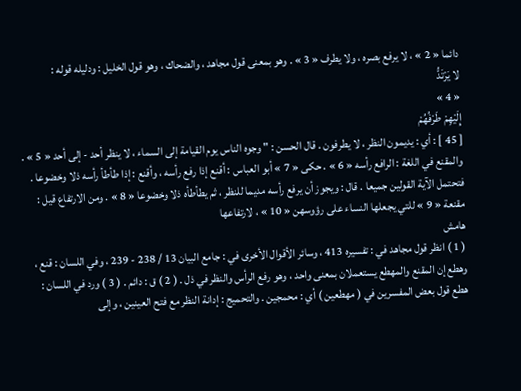دائما « 2 » ، لا يرفع بصره ، ولا يطرف « 3 » . وهو بمعنى قول مجاهد ، والضحاك ، وهو قول الخليل : ودليله قوله :
لا يَرْتَدُّ
« 4 »
إِلَيْهِمْ طَرْفُهُمْ
[ 45 ] : أي : يديمون النظر ، لا يطرفون . قال الحسن : " وجوه الناس يوم القيامة إلى السماء ، لا ينظر أحد - إلى أحد « 5 » . والمقنع في اللغة : الرافع رأسه « 6 » . حكى « 7 » أبو العباس : أقنع إذا رفع رأسه ، وأقنع : إذا طأطأ رأسه ذلا وخضوعا . فتحتمل الآية القولين جميعا . قال : ويجوز أن يرفع رأسه مديما للنظر ، ثم يطأطأه ذلا وخضوعا « 8 » . ومن الارتفاع قيل : مقنعة « 9 » للتي يجعلها النساء على رؤوسهن « 10 » ، لارتفاعها
هامش
( 1 ) انظر قول مجاهد في : تفسيره 413 ، وسائر الأقوال الأخرى في : جامع البيان 13 / 238 - 239 ، وفي اللسان : قنع ، وهطع إن المقنع والمهطع يستعملان بمعنى واحد ، وهو رفع الرأس والنظر في ذل . ( 2 ) ق : دائم . ( 3 ) ورد في اللسان : هطع قول بعض المفسرين في ( مهطعين ) أي : محمجين . والتحميج : إدانة النظر مع فتح العينين ، وإلى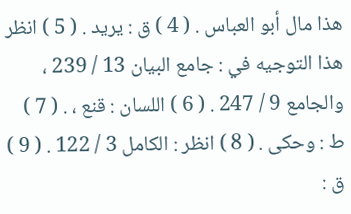هذا مال أبو العباس . ( 4 ) ق : يريد . ( 5 ) انظر هذا التوجيه في : جامع البيان 13 / 239 ، والجامع 9 / 247 . ( 6 ) اللسان : قنع ، . ( 7 ) ط : وحكى . ( 8 ) انظر : الكامل 3 / 122 . ( 9 ) ق :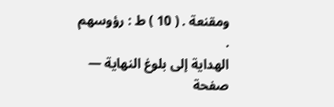ومقنعة . ( 10 ) ط : رؤوسهم .
الهداية إلى بلوغ النهاية — صفحة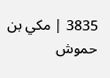3835 | مكي بن حموش